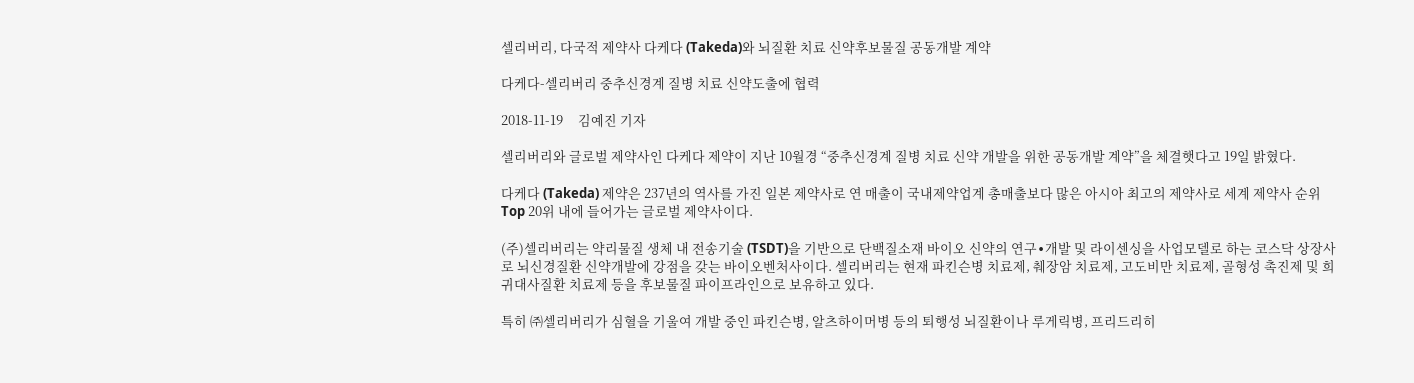셀리버리, 다국적 제약사 다케다 (Takeda)와 뇌질환 치료 신약후보물질 공동개발 계약

다케다-셀리버리 중추신경계 질병 치료 신약도출에 협력

2018-11-19     김예진 기자

셀리버리와 글로벌 제약사인 다케다 제약이 지난 10월경 “중추신경계 질병 치료 신약 개발을 위한 공동개발 계약”을 체결햇다고 19일 밝혔다.

다케다 (Takeda) 제약은 237년의 역사를 가진 일본 제약사로 연 매출이 국내제약업계 총매출보다 많은 아시아 최고의 제약사로 세계 제약사 순위 Top 20위 내에 들어가는 글로벌 제약사이다.

(주)셀리버리는 약리물질 생체 내 전송기술 (TSDT)을 기반으로 단백질소재 바이오 신약의 연구∙개발 및 라이센싱을 사업모델로 하는 코스닥 상장사로 뇌신경질환 신약개발에 강점을 갖는 바이오벤처사이다. 셀리버리는 현재 파킨슨병 치료제, 췌장암 치료제, 고도비만 치료제, 골형성 촉진제 및 희귀대사질환 치료제 등을 후보물질 파이프라인으로 보유하고 있다.

특히 ㈜셀리버리가 심혈을 기울여 개발 중인 파킨슨병, 알츠하이머병 등의 퇴행성 뇌질환이나 루게릭병, 프리드리히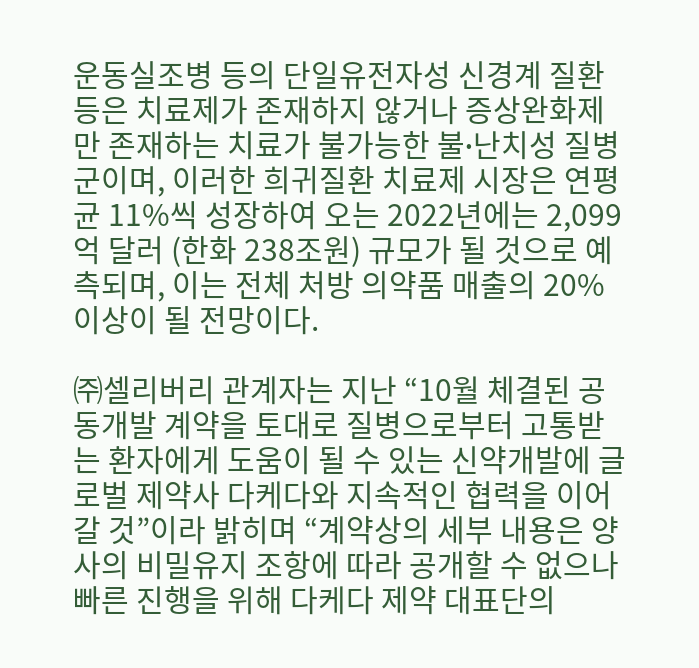운동실조병 등의 단일유전자성 신경계 질환 등은 치료제가 존재하지 않거나 증상완화제만 존재하는 치료가 불가능한 불∙난치성 질병군이며, 이러한 희귀질환 치료제 시장은 연평균 11%씩 성장하여 오는 2022년에는 2,099억 달러 (한화 238조원) 규모가 될 것으로 예측되며, 이는 전체 처방 의약품 매출의 20% 이상이 될 전망이다.

㈜셀리버리 관계자는 지난 “10월 체결된 공동개발 계약을 토대로 질병으로부터 고통받는 환자에게 도움이 될 수 있는 신약개발에 글로벌 제약사 다케다와 지속적인 협력을 이어갈 것”이라 밝히며 “계약상의 세부 내용은 양사의 비밀유지 조항에 따라 공개할 수 없으나 빠른 진행을 위해 다케다 제약 대표단의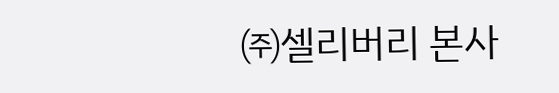㈜셀리버리 본사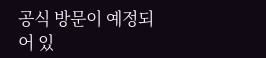공식 방문이 예정되어 있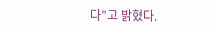다”고 밝혔다.